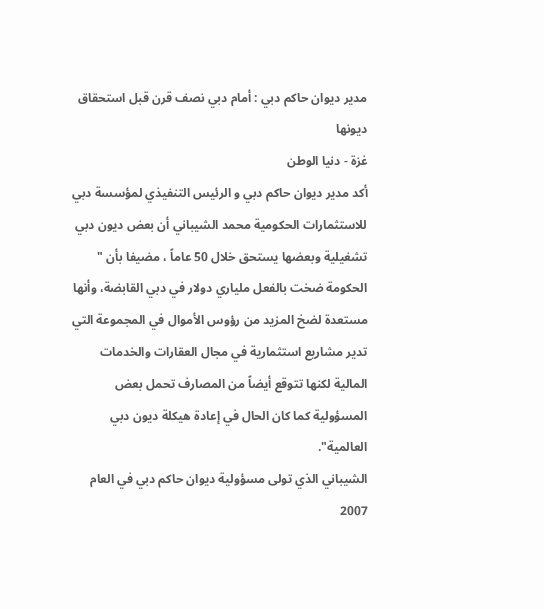مدير ديوان حاكم دبي : أمام دبي نصف قرن قبل استحقاق ديونها
غزة - دنيا الوطن
أكد مدير ديوان حاكم دبي و الرئيس التنفيذي لمؤسسة دبي للاستثمارات الحكومية محمد الشيباني أن بعض ديون دبي تشغيلية وبعضها يستحق خلال 50 عاماً ، مضيفا بأن " الحكومة ضخت بالفعل ملياري دولار في دبي القابضة، وأنها مستعدة لضخ المزيد من رؤوس الأموال في المجموعة التي تدير مشاريع استثمارية في مجال العقارات والخدمات المالية لكنها تتوقع أيضاً من المصارف تحمل بعض المسؤولية كما كان الحال في إعادة هيكلة ديون دبي العالمية".
الشيباني الذي تولى مسؤولية ديوان حاكم دبي في العام 2007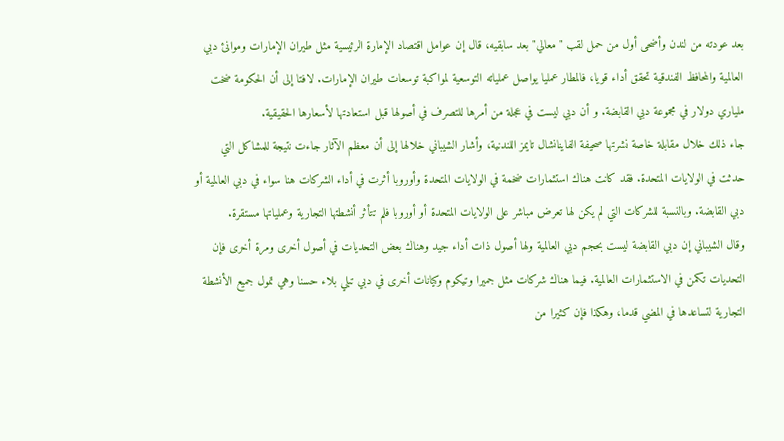بعد عودته من لندن وأضحى أول من حمل لقب "معالي" بعد سابقيه، قال إن عوامل اقتصاد الإمارة الرئيسية مثل طيران الإمارات وموانئ دبي العالمية والمحافظ الفندقية تحقق أداء قويا، فالمطار عمليا يواصل عملياته التوسعية لمواكبة توسعات طيران الإمارات. لافتا إلى أن الحكومة ضخت ملياري دولار في مجموعة دبي القابضة. و أن دبي ليست في عجلة من أمرها للتصرف في أصولها قبل استعادتها لأسعارها الحقيقية.
جاء ذلك خلال مقابلة خاصة نشرتها صحيفة الفاينانشال تايمز اللندنية، وأشار الشيباني خلالها إلى أن معظم الآثار جاءت نتيجة للمشاكل التي حدثت في الولايات المتحدة. فقد كانت هناك استثمارات ضخمة في الولايات المتحدة وأوروبا أثرت في أداء الشركات هنا سواء في دبي العالمية أو دبي القابضة. وبالنسبة للشركات التي لم يكن لها تعرض مباشر على الولايات المتحدة أو أوروبا فلم تتأثر أنشطتها التجارية وعملياتها مستقرة.
وقال الشيباني إن دبي القابضة ليست بحجم دبي العالمية ولها أصول ذات أداء جيد وهناك بعض التحديات في أصول أخرى ومرة أخرى فإن التحديات تكمن في الاستثمارات العالمية. فيما هناك شركات مثل جميرا وتيكوم وكيانات أخرى في دبي تبلي بلاء حسنا وهي تمول جميع الأنشطة التجارية لتساعدها في المضي قدما، وهكذا فإن كثيرا من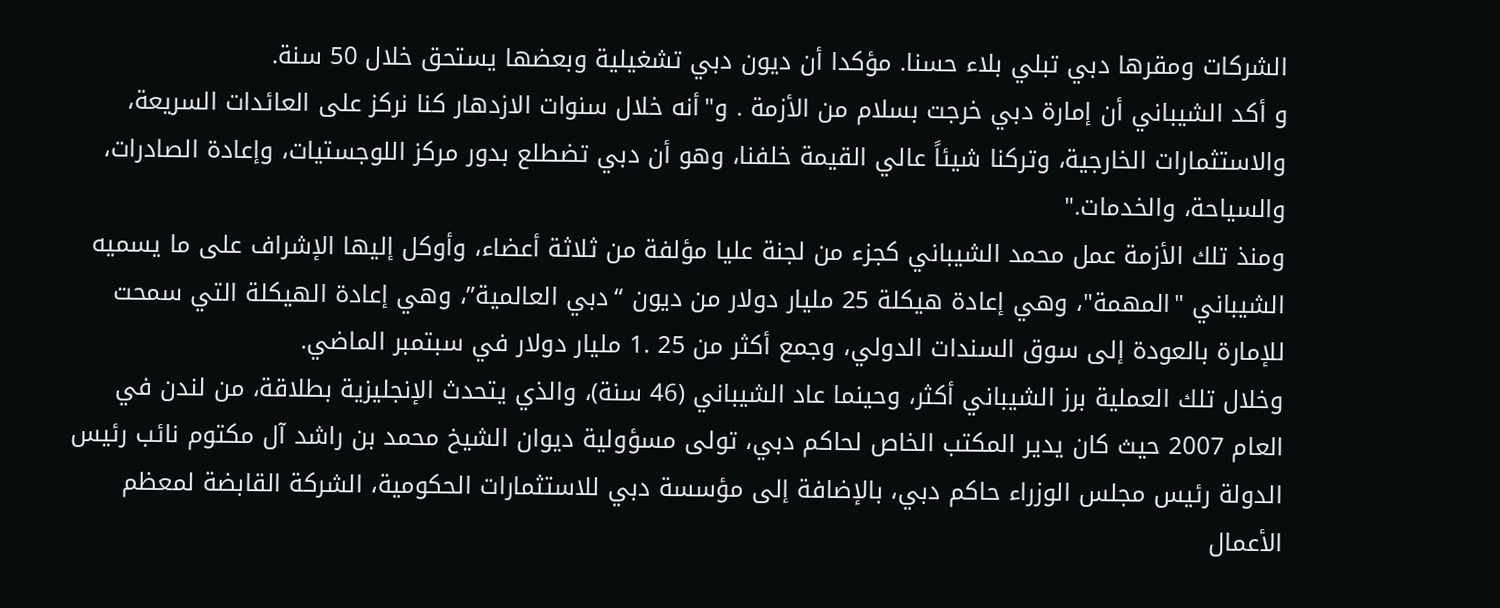الشركات ومقرها دبي تبلي بلاء حسنا. مؤكدا أن ديون دبي تشغيلية وبعضها يستحق خلال 50 سنة.
و أكد الشيباني أن إمارة دبي خرجت بسلام من الأزمة . و"أنه خلال سنوات الازدهار كنا نركز على العائدات السريعة، والاستثمارات الخارجية، وتركنا شيئاً عالي القيمة خلفنا، وهو أن دبي تضطلع بدور مركز اللوجستيات، وإعادة الصادرات، والسياحة، والخدمات."
ومنذ تلك الأزمة عمل محمد الشيباني كجزء من لجنة عليا مؤلفة من ثلاثة أعضاء، وأوكل إليها الإشراف على ما يسميه الشيباني "المهمة"، وهي إعادة هيكلة 25 مليار دولار من ديون “دبي العالمية”، وهي إعادة الهيكلة التي سمحت للإمارة بالعودة إلى سوق السندات الدولي، وجمع أكثر من 25 .1 مليار دولار في سبتمبر الماضي.
وخلال تلك العملية برز الشيباني أكثر، وحينما عاد الشيباني (46 سنة)، والذي يتحدث الإنجليزية بطلاقة، من لندن في العام 2007 حيث كان يدير المكتب الخاص لحاكم دبي، تولى مسؤولية ديوان الشيخ محمد بن راشد آل مكتوم نائب رئيس الدولة رئيس مجلس الوزراء حاكم دبي، بالإضافة إلى مؤسسة دبي للاستثمارات الحكومية، الشركة القابضة لمعظم الأعمال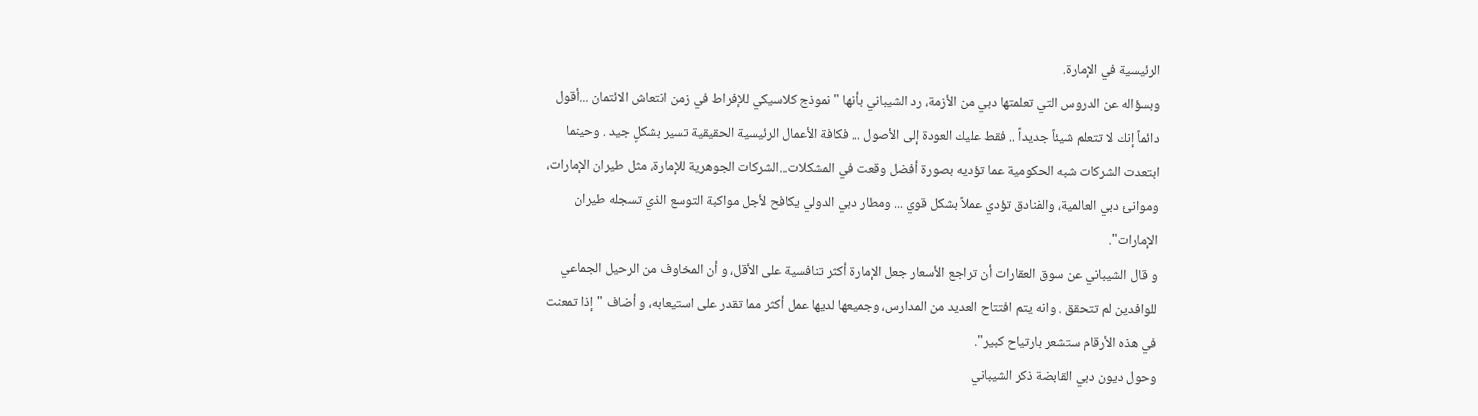الرئيسية في الإمارة.
وبسؤاله عن الدروس التي تعلمتها دبي من الأزمة، رد الشيباني بأنها "نموذج كلاسيكي للإفراط في زمن انتعاش الائتمان ...أقول دائماً إنك لا تتعلم شيئاً جديداً .. فقط عليك العودة إلى الأصول ... فكافة الأعمال الرئيسية الحقيقية تسير بشكلٍ جيد . وحينما ابتعدت الشركات شبه الحكومية عما تؤديه بصورة أفضل وقعت في المشكلات...الشركات الجوهرية للإمارة، مثل طيران الإمارات، وموانئ دبي العالمية، والفنادق تؤدي عملاً بشكل قوي ... ومطار دبي الدولي يكافح لأجل مواكبة التوسع الذي تسجله طيران الإمارات".
و قال الشيباني عن سوق العقارات أن تراجع الأسعار جعل الإمارة أكثر تنافسية على الأقل، و أن المخاوف من الرحيل الجماعي للوافدين لم تتحقق . وانه يتم افتتاح العديد من المدارس، وجميعها لديها عمل أكثر مما تقدر على استيعابه، و أضاف "إذا تمعنت في هذه الأرقام ستشعر بارتياح كبير".
وحول ديون دبي القابضة ذكر الشيباني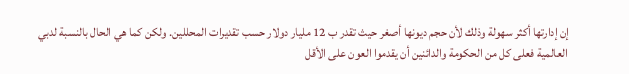إن إدارتها أكثر سهولة وذلك لأن حجم ديونها أصغر حيث تقدر ب 12 مليار دولار حسب تقديرات المحللين. ولكن كما هي الحال بالنسبة لدبي العالمية فعلى كل من الحكومة والدائنين أن يقدموا العون على الأقل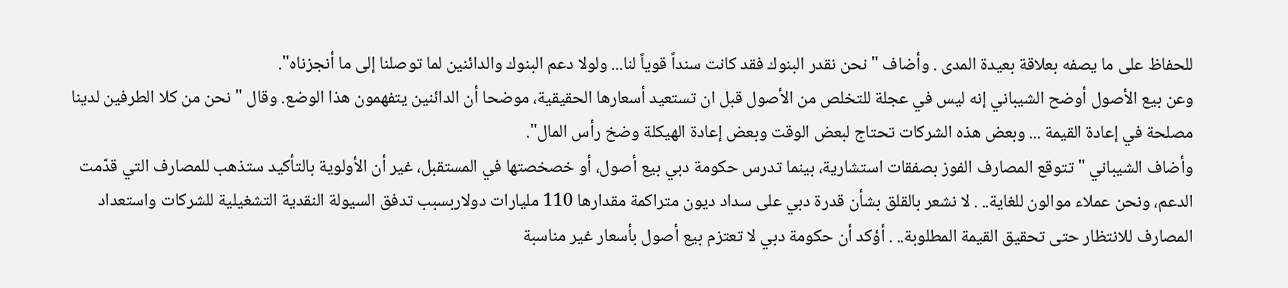للحفاظ على ما يصفه بعلاقة بعيدة المدى . وأضاف "نحن نقدر البنوك فقد كانت سنداً قوياً لنا... ولولا دعم البنوك والدائنين لما توصلنا إلى ما أنجزناه".
وعن بيع الأصول أوضح الشيباني إنه ليس في عجلة للتخلص من الأصول قبل ان تستعيد أسعارها الحقيقية، موضحا أن الدائنين يتفهمون هذا الوضع. وقال "نحن من كلا الطرفين لدينا مصلحة في إعادة القيمة ... وبعض هذه الشركات تحتاج لبعض الوقت وبعض إعادة الهيكلة وضخ رأس المال".
وأضاف الشيباني "تتوقع المصارف الفوز بصفقات استشارية، بينما تدرس حكومة دبي بيع أصول، أو خصخصتها في المستقبل، غير أن الأولوية بالتأكيد ستذهب للمصارف التي قدّمت الدعم، ونحن عملاء موالون للغاية.. . لا نشعر بالقلق بشأن قدرة دبي على سداد ديون متراكمة مقدارها 110 مليارات دولاربسبب تدفق السيولة النقدية التشغيلية للشركات واستعداد المصارف للانتظار حتى تحقيق القيمة المطلوبة.. . أؤكد أن حكومة دبي لا تعتزم بيع أصول بأسعار غير مناسبة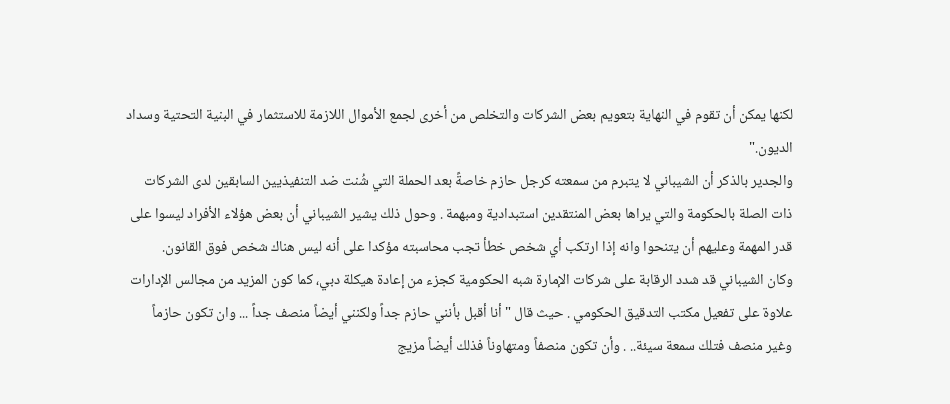لكنها يمكن أن تقوم في النهاية بتعويم بعض الشركات والتخلص من أخرى لجمع الأموال اللازمة للاستثمار في البنية التحتية وسداد الديون."
والجدير بالذكر أن الشيباني لا يتبرم من سمعته كرجل حازم خاصةً بعد الحملة التي شُنت ضد التنفيذيين السابقين لدى الشركات ذات الصلة بالحكومة والتي يراها بعض المنتقدين استبدادية ومبهمة . وحول ذلك يشير الشيباني أن بعض هؤلاء الأفراد ليسوا على قدر المهمة وعليهم أن يتنحوا وانه إذا ارتكب أي شخص خطأ تجب محاسبته مؤكدا على أنه ليس هناك شخص فوق القانون.
وكان الشيباني قد شدد الرقابة على شركات الإمارة شبه الحكومية كجزء من إعادة هيكلة دبي، كما كون المزيد من مجالس الإدارات علاوة على تفعيل مكتب التدقيق الحكومي . حيث قال "أنا أقبل بأنني حازم جداً ولكنني أيضاً منصف جداً ... وان تكون حازماً وغير منصف فتلك سمعة سيئة.. . وأن تكون منصفاً ومتهاوناً فذلك أيضاً مزيج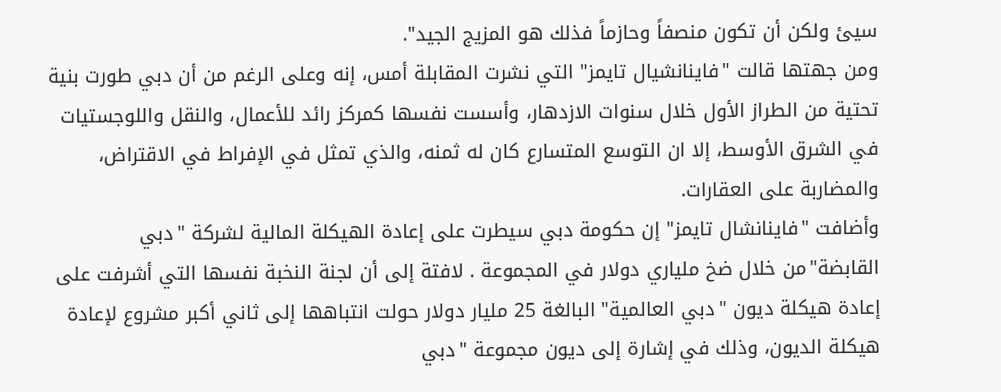سيئ ولكن أن تكون منصفاً وحازماً فذلك هو المزيج الجيد".
ومن جهتها قالت "فاينانشيال تايمز" التي نشرت المقابلة أمس، إنه وعلى الرغم من أن دبي طورت بنية تحتية من الطراز الأول خلال سنوات الازدهار، وأسست نفسها كمركز رائد للأعمال، والنقل واللوجستيات في الشرق الأوسط، إلا ان التوسع المتسارع كان له ثمنه، والذي تمثل في الإفراط في الاقتراض، والمضاربة على العقارات.
وأضافت "فاينانشال تايمز" إن حكومة دبي سيطرت على إعادة الهيكلة المالية لشركة "دبي القابضة"من خلال ضخ ملياري دولار في المجموعة . لافتة إلى أن لجنة النخبة نفسها التي أشرفت على إعادة هيكلة ديون "دبي العالمية" البالغة 25 مليار دولار حولت انتباهها إلى ثاني أكبر مشروع لإعادة هيكلة الديون، وذلك في إشارة إلى ديون مجموعة "دبي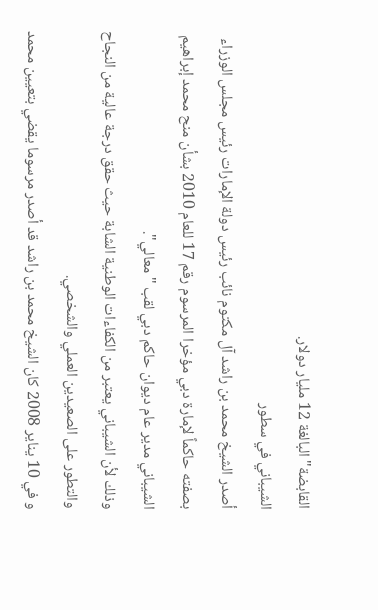القابضة" البالغة 12 مليار دولار.
الشيباني في سطور
أصدر الشيخ محمد بن راشد آل مكتوم نائب رئيس دولة الإمارات رئيس مجلس الوزراء بصفته حاكماً لإمارة دبي مؤخرا المرسوم رقم 17 للعام 2010 بشأن منح محمد إبراهيم الشيباني مدير عام ديوان حاكم دبي لقب "معالي".
وذلك لأن الشيباني يعتبر من الكفاءات الوطنية الشابة حيث حقق درجة عالية من النجاح والتطور على الصعيدين العملي والشخصي.
و في 10 يناير 2008 كان الشيخ محمد بن راشد قد أصدر مرسوما يقضي بتعيين محمد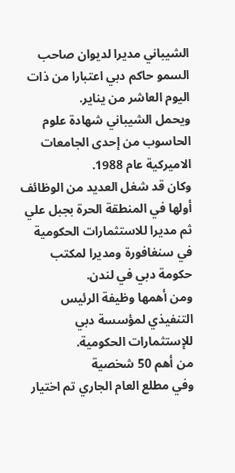الشيباني مديرا لديوان صاحب السمو حاكم دبي اعتبارا من ذات اليوم العاشر من يناير.
ويحمل الشيباني شهادة علوم الحاسوب من إحدى الجامعات الاميركية عام 1988.
وكان قد شغل العديد من الوظائف أولها في المنطقة الحرة بجبل علي ثم مديرا للاستثمارات الحكومية في سنغافورة ومديرا لمكتب حكومة دبي في لندن.
ومن أهمها وظيفة الرئيس التنفيذي لمؤسسة دبي للإستثمارات الحكومية.
من أهم 50 شخصية
وفي مطلع العام الجاري تم اختيار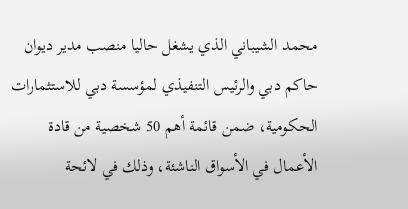محمد الشيباني الذي يشغل حاليا منصب مدير ديوان حاكم دبي والرئيس التنفيذي لمؤسسة دبي للاستثمارات الحكومية، ضمن قائمة أهم 50 شخصية من قادة الأعمال في الأسواق الناشئة، وذلك في لائحة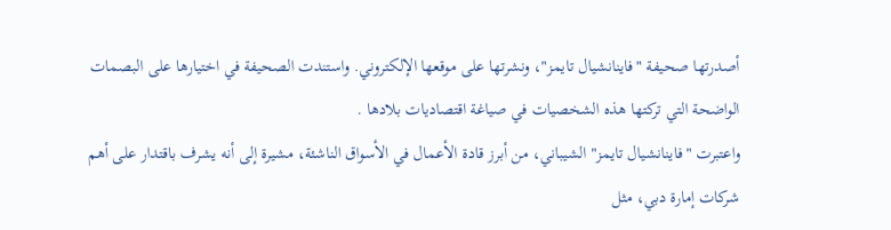أصدرتها صحيفة "فاينانشيال تايمز"، ونشرتها على موقعها الإلكتروني. واستندت الصحيفة في اختيارها على البصمات الواضحة التي تركتها هذه الشخصيات في صياغة اقتصاديات بلادها .
واعتبرت "فاينانشيال تايمز" الشيباني، من أبرز قادة الأعمال في الأسواق الناشئة، مشيرة إلى أنه يشرف باقتدار على أهم شركات إمارة دبي، مثل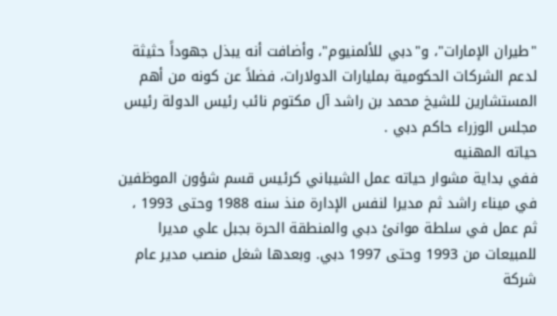"طيران الإمارات"، و"دبي للألمنيوم"، وأضافت أنه يبذل جهوداً حثيثة لدعم الشركات الحكومية بمليارات الدولارات، فضلاً عن كونه من أهم المستشارين للشيخ محمد بن راشد آل مكتوم نائب رئيس الدولة رئيس مجلس الوزراء حاكم دبي .
حياته المهنيه
ففي بداية مشوار حياته عمل الشيباني كرئيس قسم شؤون الموظفين في ميناء راشد ثم مديرا لنفس الإدارة منذ سنه 1988 وحتى 1993 ، ثم عمل في سلطة موانئ دبي والمنطقة الحرة بجبل علي مديرا للمبيعات من 1993 وحتى 1997 دبي. وبعدها شغل منصب مدير عام شركة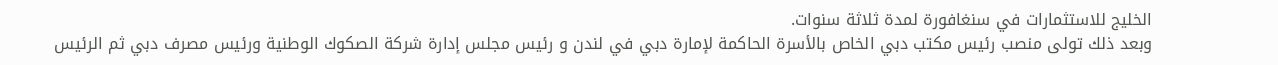الخليج للاستثمارات في سنغافورة لمدة ثلاثة سنوات.
وبعد ذلك تولى منصب رئيس مكتب دبي الخاص بالأسرة الحاكمة لإمارة دبي في لندن و رئيس مجلس إدارة شركة الصكوك الوطنية ورئيس مصرف دبي ثم الرئيس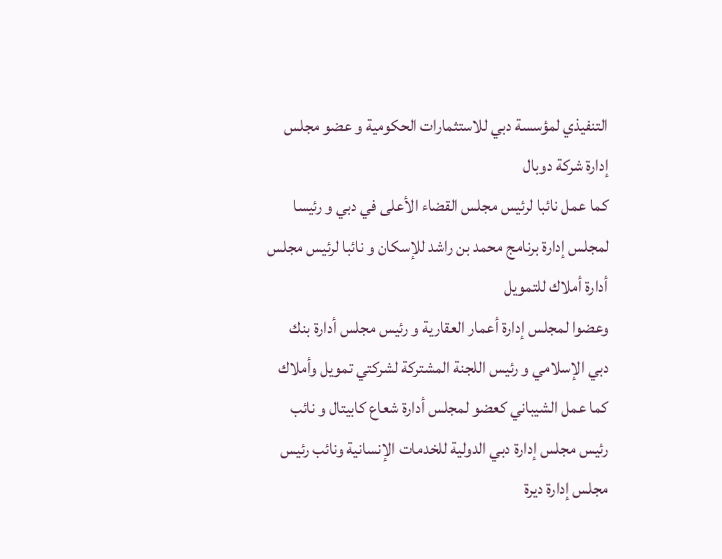التنفيذي لمؤسسة دبي للاستثمارات الحكومية و عضو مجلس إدارة شركة دوبال
كما عمل نائبا لرئيس مجلس القضاء الأعلى في دبي و رئيسا لمجلس إدارة برنامج محمد بن راشد للإسكان و نائبا لرئيس مجلس أدارة أملاك للتمويل
وعضوا لمجلس إدارة أعمار العقارية و رئيس مجلس أدارة بنك دبي الإسلامي و رئيس اللجنة المشتركة لشركتي تمويل وأملاك
كما عمل الشيباني كعضو لمجلس أدارة شعاع كابيتال و نائب رئيس مجلس إدارة دبي الدولية للخدمات الإنسانية ونائب رئيس مجلس إدارة ديرة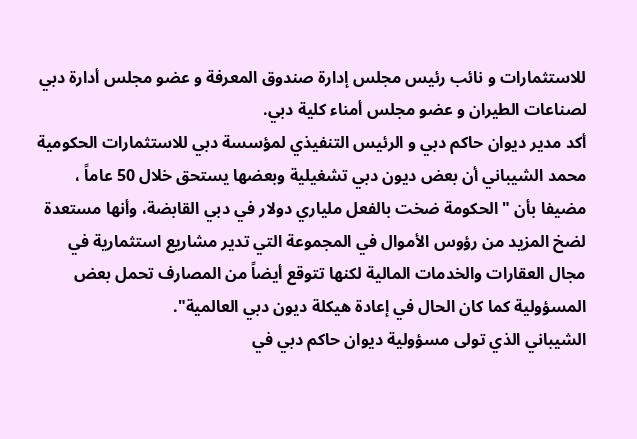للاستثمارات و نائب رئيس مجلس إدارة صندوق المعرفة و عضو مجلس أدارة دبي لصناعات الطيران و عضو مجلس أمناء كلية دبي.
أكد مدير ديوان حاكم دبي و الرئيس التنفيذي لمؤسسة دبي للاستثمارات الحكومية محمد الشيباني أن بعض ديون دبي تشغيلية وبعضها يستحق خلال 50 عاماً ، مضيفا بأن " الحكومة ضخت بالفعل ملياري دولار في دبي القابضة، وأنها مستعدة لضخ المزيد من رؤوس الأموال في المجموعة التي تدير مشاريع استثمارية في مجال العقارات والخدمات المالية لكنها تتوقع أيضاً من المصارف تحمل بعض المسؤولية كما كان الحال في إعادة هيكلة ديون دبي العالمية".
الشيباني الذي تولى مسؤولية ديوان حاكم دبي في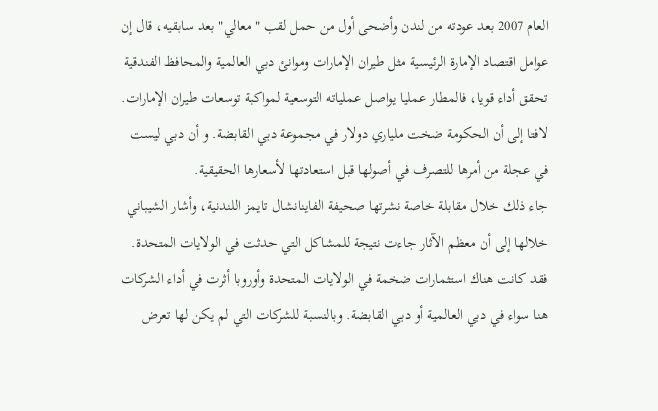العام 2007 بعد عودته من لندن وأضحى أول من حمل لقب "معالي" بعد سابقيه، قال إن عوامل اقتصاد الإمارة الرئيسية مثل طيران الإمارات وموانئ دبي العالمية والمحافظ الفندقية تحقق أداء قويا، فالمطار عمليا يواصل عملياته التوسعية لمواكبة توسعات طيران الإمارات. لافتا إلى أن الحكومة ضخت ملياري دولار في مجموعة دبي القابضة. و أن دبي ليست في عجلة من أمرها للتصرف في أصولها قبل استعادتها لأسعارها الحقيقية.
جاء ذلك خلال مقابلة خاصة نشرتها صحيفة الفاينانشال تايمز اللندنية، وأشار الشيباني خلالها إلى أن معظم الآثار جاءت نتيجة للمشاكل التي حدثت في الولايات المتحدة. فقد كانت هناك استثمارات ضخمة في الولايات المتحدة وأوروبا أثرت في أداء الشركات هنا سواء في دبي العالمية أو دبي القابضة. وبالنسبة للشركات التي لم يكن لها تعرض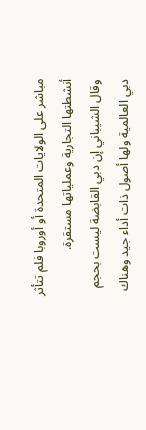مباشر على الولايات المتحدة أو أوروبا فلم تتأثر أنشطتها التجارية وعملياتها مستقرة.
وقال الشيباني إن دبي القابضة ليست بحجم دبي العالمية ولها أصول ذات أداء جيد وهناك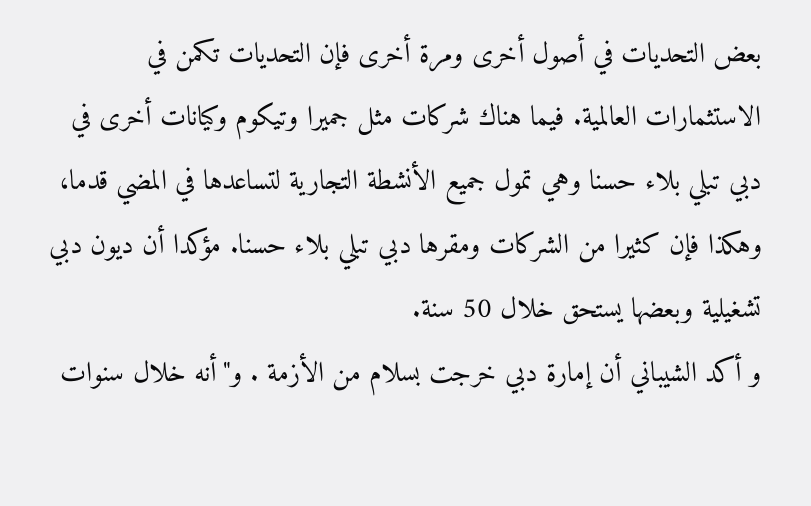بعض التحديات في أصول أخرى ومرة أخرى فإن التحديات تكمن في الاستثمارات العالمية. فيما هناك شركات مثل جميرا وتيكوم وكيانات أخرى في دبي تبلي بلاء حسنا وهي تمول جميع الأنشطة التجارية لتساعدها في المضي قدما، وهكذا فإن كثيرا من الشركات ومقرها دبي تبلي بلاء حسنا. مؤكدا أن ديون دبي تشغيلية وبعضها يستحق خلال 50 سنة.
و أكد الشيباني أن إمارة دبي خرجت بسلام من الأزمة . و"أنه خلال سنوات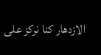الازدهار كنا نركز على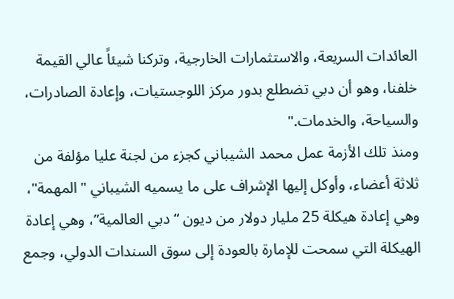العائدات السريعة، والاستثمارات الخارجية، وتركنا شيئاً عالي القيمة خلفنا، وهو أن دبي تضطلع بدور مركز اللوجستيات، وإعادة الصادرات، والسياحة، والخدمات."
ومنذ تلك الأزمة عمل محمد الشيباني كجزء من لجنة عليا مؤلفة من ثلاثة أعضاء، وأوكل إليها الإشراف على ما يسميه الشيباني "المهمة"، وهي إعادة هيكلة 25 مليار دولار من ديون “دبي العالمية”، وهي إعادة الهيكلة التي سمحت للإمارة بالعودة إلى سوق السندات الدولي، وجمع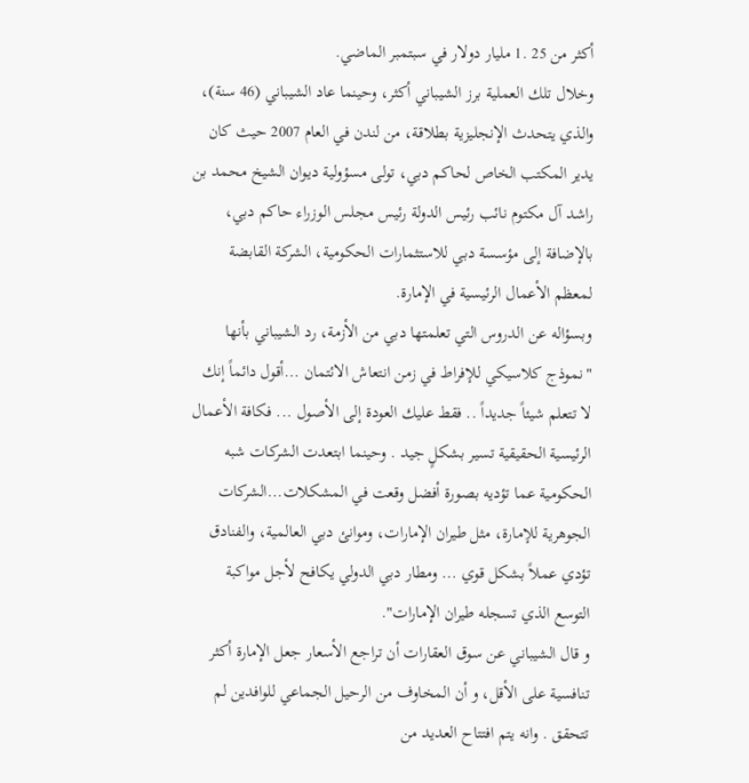أكثر من 25 .1 مليار دولار في سبتمبر الماضي.
وخلال تلك العملية برز الشيباني أكثر، وحينما عاد الشيباني (46 سنة)، والذي يتحدث الإنجليزية بطلاقة، من لندن في العام 2007 حيث كان يدير المكتب الخاص لحاكم دبي، تولى مسؤولية ديوان الشيخ محمد بن راشد آل مكتوم نائب رئيس الدولة رئيس مجلس الوزراء حاكم دبي، بالإضافة إلى مؤسسة دبي للاستثمارات الحكومية، الشركة القابضة لمعظم الأعمال الرئيسية في الإمارة.
وبسؤاله عن الدروس التي تعلمتها دبي من الأزمة، رد الشيباني بأنها "نموذج كلاسيكي للإفراط في زمن انتعاش الائتمان ...أقول دائماً إنك لا تتعلم شيئاً جديداً .. فقط عليك العودة إلى الأصول ... فكافة الأعمال الرئيسية الحقيقية تسير بشكلٍ جيد . وحينما ابتعدت الشركات شبه الحكومية عما تؤديه بصورة أفضل وقعت في المشكلات...الشركات الجوهرية للإمارة، مثل طيران الإمارات، وموانئ دبي العالمية، والفنادق تؤدي عملاً بشكل قوي ... ومطار دبي الدولي يكافح لأجل مواكبة التوسع الذي تسجله طيران الإمارات".
و قال الشيباني عن سوق العقارات أن تراجع الأسعار جعل الإمارة أكثر تنافسية على الأقل، و أن المخاوف من الرحيل الجماعي للوافدين لم تتحقق . وانه يتم افتتاح العديد من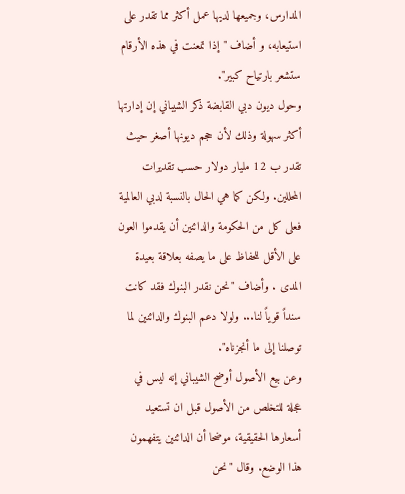المدارس، وجميعها لديها عمل أكثر مما تقدر على استيعابه، و أضاف "إذا تمعنت في هذه الأرقام ستشعر بارتياح كبير".
وحول ديون دبي القابضة ذكر الشيباني إن إدارتها أكثر سهولة وذلك لأن حجم ديونها أصغر حيث تقدر ب 12 مليار دولار حسب تقديرات المحللين. ولكن كما هي الحال بالنسبة لدبي العالمية فعلى كل من الحكومة والدائنين أن يقدموا العون على الأقل للحفاظ على ما يصفه بعلاقة بعيدة المدى . وأضاف "نحن نقدر البنوك فقد كانت سنداً قوياً لنا... ولولا دعم البنوك والدائنين لما توصلنا إلى ما أنجزناه".
وعن بيع الأصول أوضح الشيباني إنه ليس في عجلة للتخلص من الأصول قبل ان تستعيد أسعارها الحقيقية، موضحا أن الدائنين يتفهمون هذا الوضع. وقال "نحن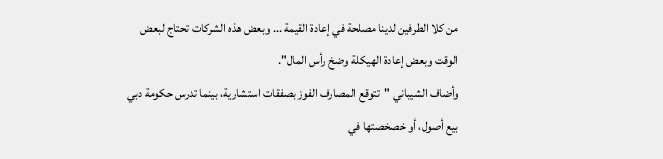من كلا الطرفين لدينا مصلحة في إعادة القيمة ... وبعض هذه الشركات تحتاج لبعض الوقت وبعض إعادة الهيكلة وضخ رأس المال".
وأضاف الشيباني "تتوقع المصارف الفوز بصفقات استشارية، بينما تدرس حكومة دبي بيع أصول، أو خصخصتها في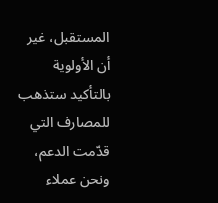المستقبل، غير أن الأولوية بالتأكيد ستذهب للمصارف التي قدّمت الدعم، ونحن عملاء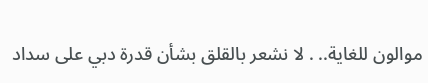موالون للغاية.. . لا نشعر بالقلق بشأن قدرة دبي على سداد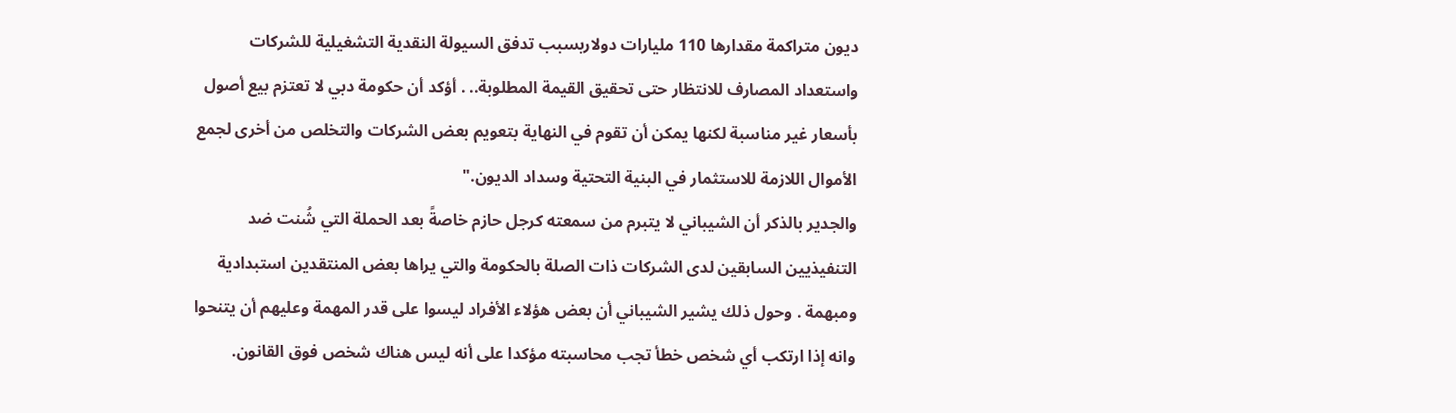ديون متراكمة مقدارها 110 مليارات دولاربسبب تدفق السيولة النقدية التشغيلية للشركات واستعداد المصارف للانتظار حتى تحقيق القيمة المطلوبة.. . أؤكد أن حكومة دبي لا تعتزم بيع أصول بأسعار غير مناسبة لكنها يمكن أن تقوم في النهاية بتعويم بعض الشركات والتخلص من أخرى لجمع الأموال اللازمة للاستثمار في البنية التحتية وسداد الديون."
والجدير بالذكر أن الشيباني لا يتبرم من سمعته كرجل حازم خاصةً بعد الحملة التي شُنت ضد التنفيذيين السابقين لدى الشركات ذات الصلة بالحكومة والتي يراها بعض المنتقدين استبدادية ومبهمة . وحول ذلك يشير الشيباني أن بعض هؤلاء الأفراد ليسوا على قدر المهمة وعليهم أن يتنحوا وانه إذا ارتكب أي شخص خطأ تجب محاسبته مؤكدا على أنه ليس هناك شخص فوق القانون.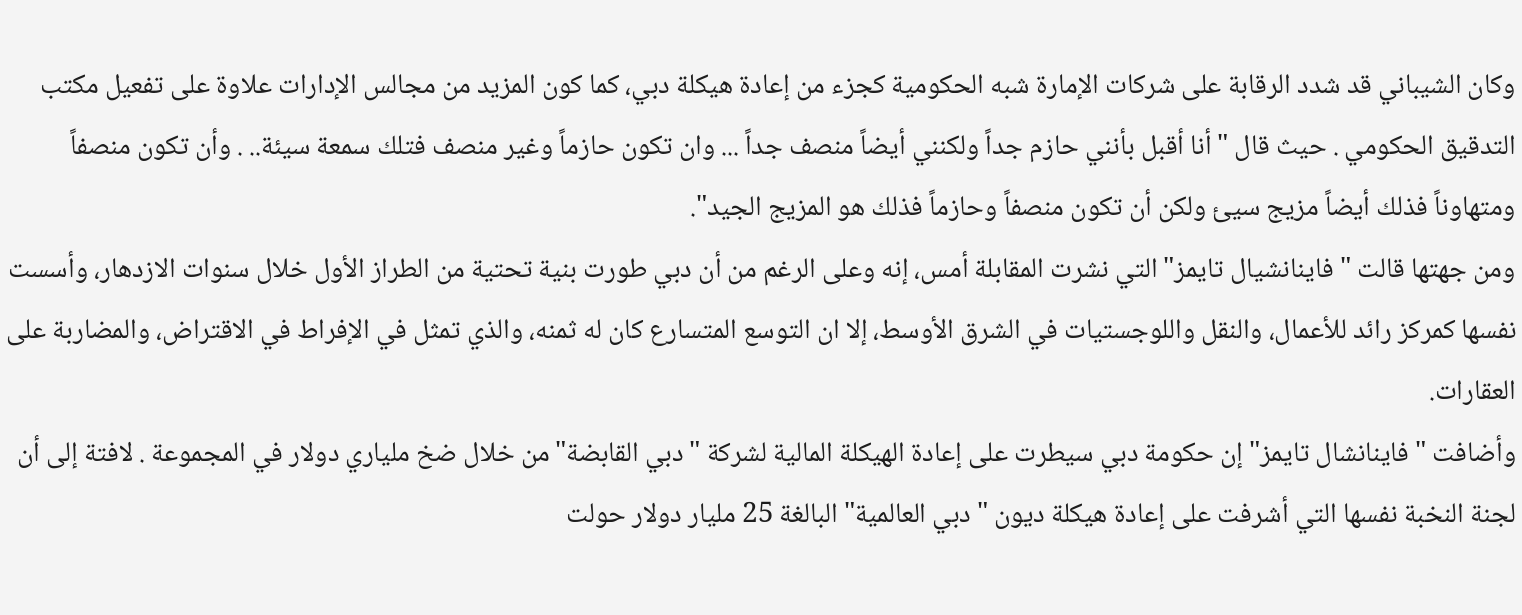وكان الشيباني قد شدد الرقابة على شركات الإمارة شبه الحكومية كجزء من إعادة هيكلة دبي، كما كون المزيد من مجالس الإدارات علاوة على تفعيل مكتب التدقيق الحكومي . حيث قال "أنا أقبل بأنني حازم جداً ولكنني أيضاً منصف جداً ... وان تكون حازماً وغير منصف فتلك سمعة سيئة.. . وأن تكون منصفاً ومتهاوناً فذلك أيضاً مزيج سيئ ولكن أن تكون منصفاً وحازماً فذلك هو المزيج الجيد".
ومن جهتها قالت "فاينانشيال تايمز" التي نشرت المقابلة أمس، إنه وعلى الرغم من أن دبي طورت بنية تحتية من الطراز الأول خلال سنوات الازدهار، وأسست نفسها كمركز رائد للأعمال، والنقل واللوجستيات في الشرق الأوسط، إلا ان التوسع المتسارع كان له ثمنه، والذي تمثل في الإفراط في الاقتراض، والمضاربة على العقارات.
وأضافت "فاينانشال تايمز" إن حكومة دبي سيطرت على إعادة الهيكلة المالية لشركة "دبي القابضة"من خلال ضخ ملياري دولار في المجموعة . لافتة إلى أن لجنة النخبة نفسها التي أشرفت على إعادة هيكلة ديون "دبي العالمية" البالغة 25 مليار دولار حولت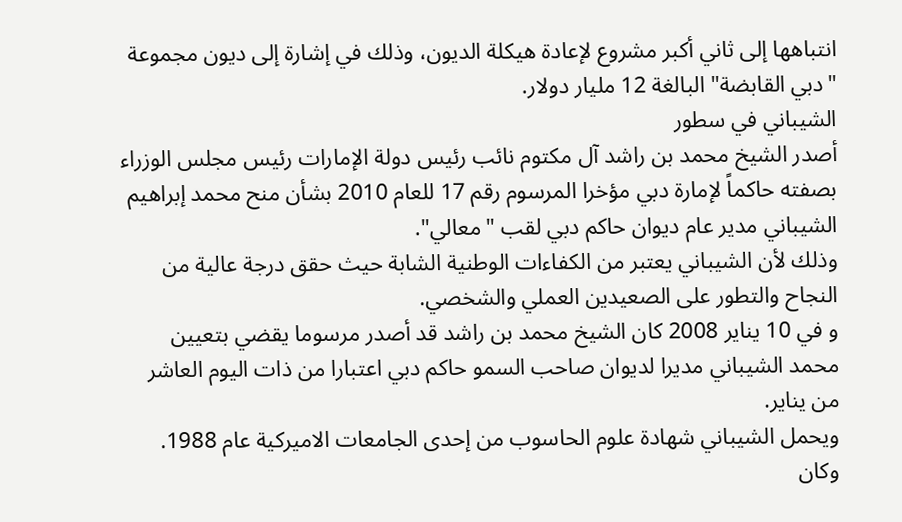انتباهها إلى ثاني أكبر مشروع لإعادة هيكلة الديون، وذلك في إشارة إلى ديون مجموعة "دبي القابضة" البالغة 12 مليار دولار.
الشيباني في سطور
أصدر الشيخ محمد بن راشد آل مكتوم نائب رئيس دولة الإمارات رئيس مجلس الوزراء بصفته حاكماً لإمارة دبي مؤخرا المرسوم رقم 17 للعام 2010 بشأن منح محمد إبراهيم الشيباني مدير عام ديوان حاكم دبي لقب "معالي".
وذلك لأن الشيباني يعتبر من الكفاءات الوطنية الشابة حيث حقق درجة عالية من النجاح والتطور على الصعيدين العملي والشخصي.
و في 10 يناير 2008 كان الشيخ محمد بن راشد قد أصدر مرسوما يقضي بتعيين محمد الشيباني مديرا لديوان صاحب السمو حاكم دبي اعتبارا من ذات اليوم العاشر من يناير.
ويحمل الشيباني شهادة علوم الحاسوب من إحدى الجامعات الاميركية عام 1988.
وكان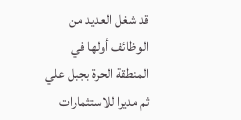قد شغل العديد من الوظائف أولها في المنطقة الحرة بجبل علي ثم مديرا للاستثمارات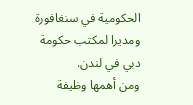الحكومية في سنغافورة ومديرا لمكتب حكومة دبي في لندن.
ومن أهمها وظيفة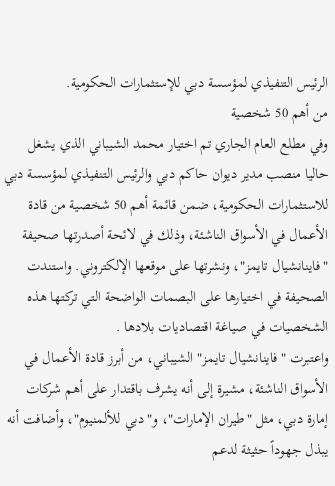الرئيس التنفيذي لمؤسسة دبي للإستثمارات الحكومية.
من أهم 50 شخصية
وفي مطلع العام الجاري تم اختيار محمد الشيباني الذي يشغل حاليا منصب مدير ديوان حاكم دبي والرئيس التنفيذي لمؤسسة دبي للاستثمارات الحكومية، ضمن قائمة أهم 50 شخصية من قادة الأعمال في الأسواق الناشئة، وذلك في لائحة أصدرتها صحيفة "فاينانشيال تايمز"، ونشرتها على موقعها الإلكتروني. واستندت الصحيفة في اختيارها على البصمات الواضحة التي تركتها هذه الشخصيات في صياغة اقتصاديات بلادها .
واعتبرت "فاينانشيال تايمز" الشيباني، من أبرز قادة الأعمال في الأسواق الناشئة، مشيرة إلى أنه يشرف باقتدار على أهم شركات إمارة دبي، مثل "طيران الإمارات"، و"دبي للألمنيوم"، وأضافت أنه يبذل جهوداً حثيثة لدعم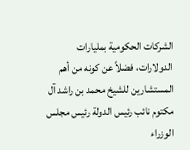الشركات الحكومية بمليارات الدولارات، فضلاً عن كونه من أهم المستشارين للشيخ محمد بن راشد آل مكتوم نائب رئيس الدولة رئيس مجلس الوزراء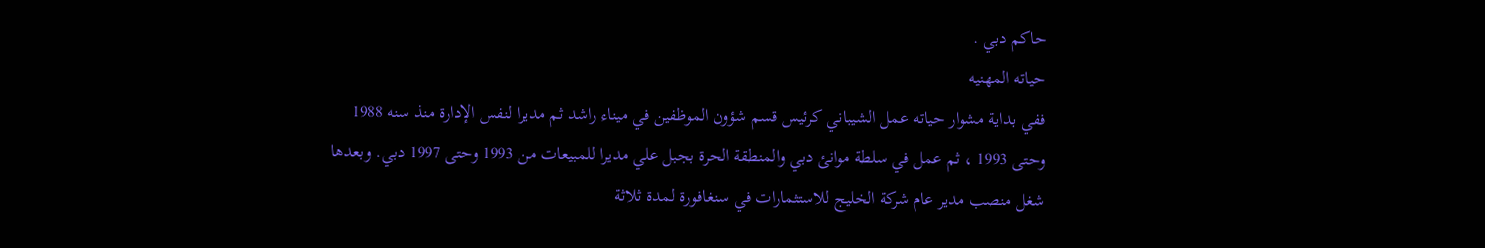حاكم دبي .
حياته المهنيه
ففي بداية مشوار حياته عمل الشيباني كرئيس قسم شؤون الموظفين في ميناء راشد ثم مديرا لنفس الإدارة منذ سنه 1988 وحتى 1993 ، ثم عمل في سلطة موانئ دبي والمنطقة الحرة بجبل علي مديرا للمبيعات من 1993 وحتى 1997 دبي. وبعدها شغل منصب مدير عام شركة الخليج للاستثمارات في سنغافورة لمدة ثلاثة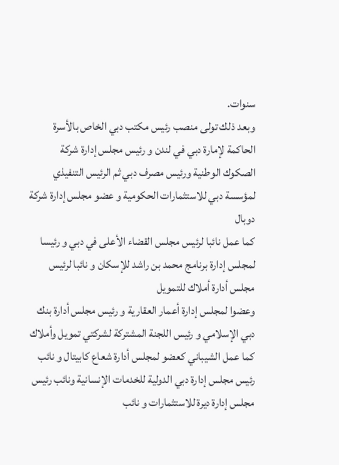سنوات.
وبعد ذلك تولى منصب رئيس مكتب دبي الخاص بالأسرة الحاكمة لإمارة دبي في لندن و رئيس مجلس إدارة شركة الصكوك الوطنية ورئيس مصرف دبي ثم الرئيس التنفيذي لمؤسسة دبي للاستثمارات الحكومية و عضو مجلس إدارة شركة دوبال
كما عمل نائبا لرئيس مجلس القضاء الأعلى في دبي و رئيسا لمجلس إدارة برنامج محمد بن راشد للإسكان و نائبا لرئيس مجلس أدارة أملاك للتمويل
وعضوا لمجلس إدارة أعمار العقارية و رئيس مجلس أدارة بنك دبي الإسلامي و رئيس اللجنة المشتركة لشركتي تمويل وأملاك
كما عمل الشيباني كعضو لمجلس أدارة شعاع كابيتال و نائب رئيس مجلس إدارة دبي الدولية للخدمات الإنسانية ونائب رئيس مجلس إدارة ديرة للاستثمارات و نائب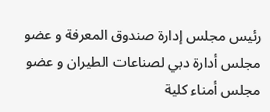رئيس مجلس إدارة صندوق المعرفة و عضو مجلس أدارة دبي لصناعات الطيران و عضو مجلس أمناء كلية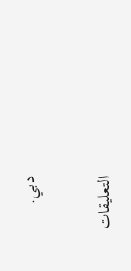دبي.

التعليقات